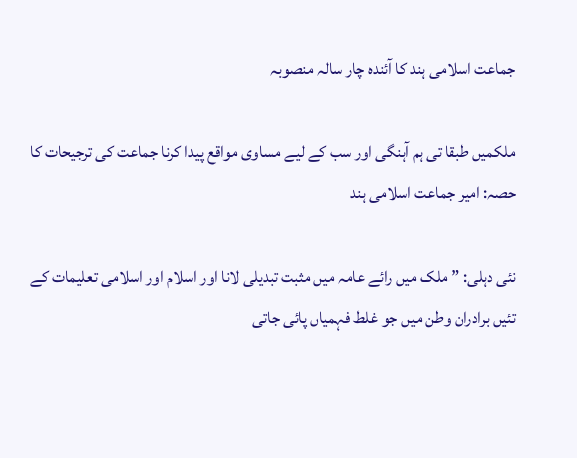جماعت اسلامی ہند کا آئندہ چار سالہ منصوبہ

ملکمیں طبقا تی ہم آہنگی اور سب کے لیے مساوی مواقع پیدا کرنا جماعت کی ترجیحات کا حصہ: امیر جماعت اسلامی ہند

نئی دہلی: ” ملک میں رائے عامہ میں مثبت تبدیلی لانا اور اسلام اور اسلامی تعلیمات کے تئیں برادران وطن میں جو غلط فہمیاں پائی جاتی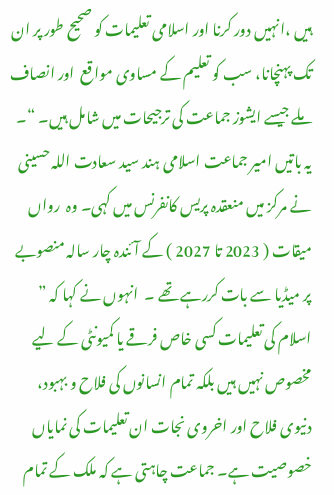ہیں ،انہیں دور کرنا اور اسلامی تعلیمات کو صحیح طور پر ان تک پہنچانا، سب کو تعلیم کے مساوی مواقع  اور انصاف ملے جیسے ایشوز جماعت کی ترجیحات میں شامل ہیں۔ “۔ یہ باتیں امیر جماعت اسلامی ہند سید سعادت اللہ حسینی نے مرکز میں منعقدہ پریس کانفرنس میں کہی۔ وہ  رواں میقات ( 2023 تا 2027 ) کے آئندہ چار سالہ منصوبے پر میڈیا سے بات کررہے تھے ۔  انہوں نے کہا کہ ” اسلام کی تعلیمات کسی خاص فرقے یا کمیونٹی کے لیے مخصوص نہیں ہیں بلکہ تمام انسانوں کی فلاح و بہبود، دنیوی فلاح اور اخروی نجات ان تعلیمات کی نمایاں خصوصیت ہے۔ جماعت چاہتی ہے کہ ملک کے تمام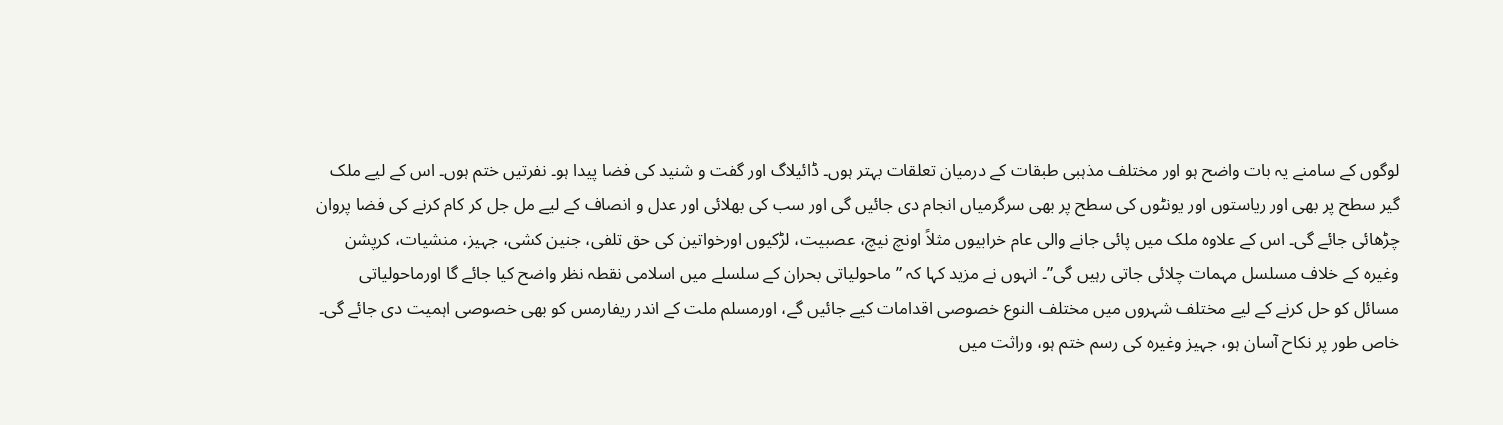لوگوں کے سامنے یہ بات واضح ہو اور مختلف مذہبی طبقات کے درمیان تعلقات بہتر ہوں۔ ڈائیلاگ اور گفت و شنید کی فضا پیدا ہو۔ نفرتیں ختم ہوں۔ اس کے لیے ملک گیر سطح پر بھی اور ریاستوں اور یونٹوں کی سطح پر بھی سرگرمیاں انجام دی جائیں گی اور سب کی بھلائی اور عدل و انصاف کے لیے مل جل کر کام کرنے کی فضا پروان چڑھائی جائے گی۔ اس کے علاوہ ملک میں پائی جانے والی عام خرابیوں مثلاً اونچ نیچ، عصبیت، لڑکیوں اورخواتین کی حق تلفی، جنین کشی، جہیز، منشیات، کرپشن وغیرہ کے خلاف مسلسل مہمات چلائی جاتی رہیں گی”۔ انہوں نے مزید کہا کہ ” ماحولیاتی بحران کے سلسلے میں اسلامی نقطہ نظر واضح کیا جائے گا اورماحولیاتی مسائل کو حل کرنے کے لیے مختلف شہروں میں مختلف النوع خصوصی اقدامات کیے جائیں گے، اورمسلم ملت کے اندر ریفارمس کو بھی خصوصی اہمیت دی جائے گی۔ خاص طور پر نکاح آسان ہو، جہیز وغیرہ کی رسم ختم ہو، وراثت میں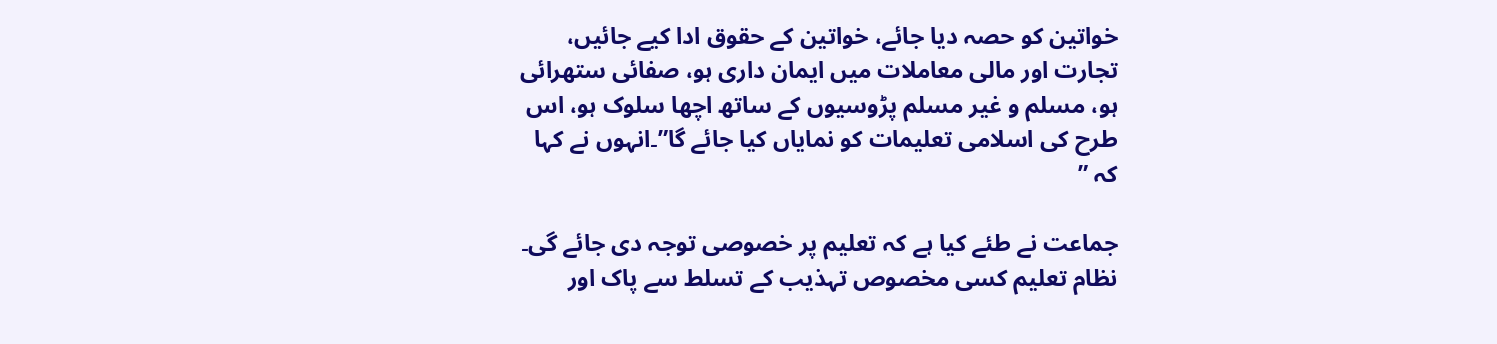خواتین کو حصہ دیا جائے، خواتین کے حقوق ادا کیے جائیں، تجارت اور مالی معاملات میں ایمان داری ہو، صفائی ستھرائی ہو، مسلم و غیر مسلم پڑوسیوں کے ساتھ اچھا سلوک ہو، اس طرح کی اسلامی تعلیمات کو نمایاں کیا جائے گا”۔انہوں نے کہا کہ ”

جماعت نے طئے کیا ہے کہ تعلیم پر خصوصی توجہ دی جائے گی۔ نظام تعلیم کسی مخصوص تہذیب کے تسلط سے پاک اور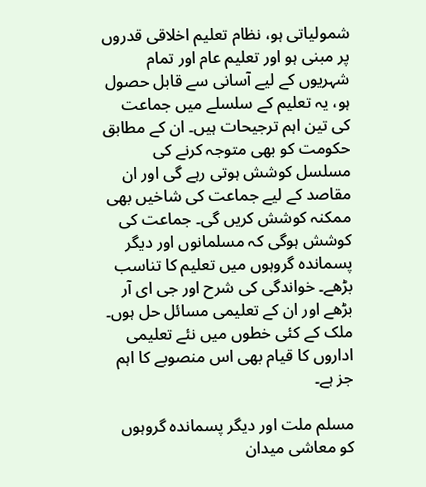شمولیاتی ہو، نظام تعلیم اخلاقی قدروں پر مبنی ہو اور تعلیم عام اور تمام شہریوں کے لیے آسانی سے قابل حصول ہو، یہ تعلیم کے سلسلے میں جماعت کی تین اہم ترجیحات ہیں۔ ان کے مطابق حکومت کو بھی متوجہ کرنے کی مسلسل کوشش ہوتی رہے گی اور ان مقاصد کے لیے جماعت کی شاخیں بھی ممکنہ کوشش کریں گی۔ جماعت کی کوشش ہوگی کہ مسلمانوں اور دیگر پسماندہ گروہوں میں تعلیم کا تناسب بڑھے۔ خواندگی کی شرح اور جی ای آر بڑھے اور ان کے تعلیمی مسائل حل ہوں۔ ملک کے کئی خطوں میں نئے تعلیمی اداروں کا قیام بھی اس منصوبے کا اہم جز ہے۔

مسلم ملت اور دیگر پسماندہ گروہوں کو معاشی میدان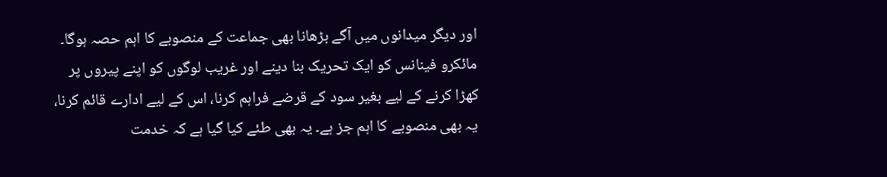اور دیگر میدانوں میں آگے بڑھانا بھی جماعت کے منصوبے کا اہم حصہ ہوگا۔ مائکرو فینانس کو ایک تحریک بنا دینے اور غریب لوگوں کو اپنے پیروں پر کھڑا کرنے کے لیے بغیر سود کے قرضے فراہم کرنا، اس کے لیے ادارے قائم کرنا، یہ بھی منصوبے کا اہم جز ہے۔ یہ بھی طئے کیا گیا ہے کہ خدمت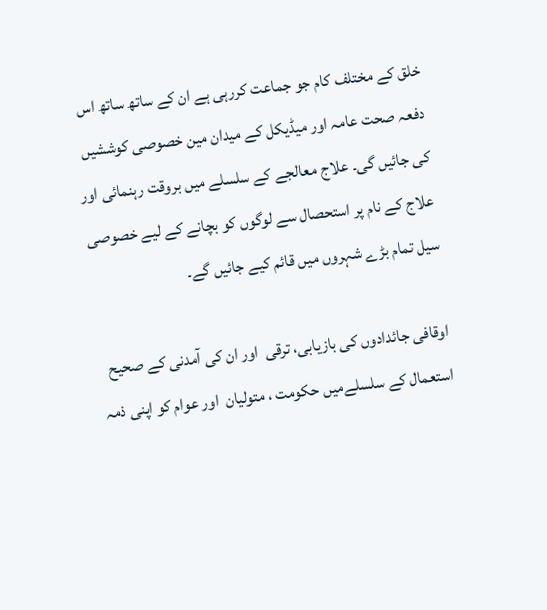خلق کے مختلف کام جو جماعت کررہی ہے ان کے ساتھ ساتھ اس دفعہ صحت عامہ اور میڈیکل کے میدان مین خصوصی کوششیں کی جائیں گی۔ علاج معالجے کے سلسلے میں بروقت رہنمائی اور علاج کے نام پر استحصال سے لوگوں کو بچانے کے لیے خصوصی سیل تمام بڑے شہروں میں قائم کیے جائیں گے۔

اوقافی جائدادوں کی بازیابی، ترقی  اور ان کی آمدنی کے صحیح استعمال کے سلسلےمیں حکومت ، متولیان  اور عوام کو اپنی ذمہ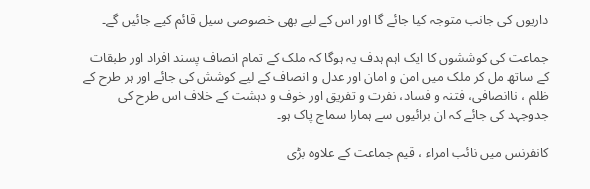داریوں کی جانب متوجہ کیا جائے گا اور اس کے لیے بھی خصوصی سیل قائم کیے جائیں گے۔

جماعت کی کوششوں کا ایک اہم ہدف یہ ہوگا کہ ملک کے تمام انصاف پسند افراد اور طبقات کے ساتھ مل کر ملک میں امن و امان اور عدل و انصاف کے لیے کوشش کی جائے اور ہر طرح کے ظلم ، ناانصافی، فتنہ و فساد، نفرت و تفریق اور خوف و دہشت کے خلاف اس طرح کی جدوجہد کی جائے کہ ان برائیوں سے ہمارا سماج پاک ہو۔

کانفرنس میں نائب امراء ، قیم جماعت کے علاوہ بڑی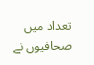تعداد میں صحافیوں نے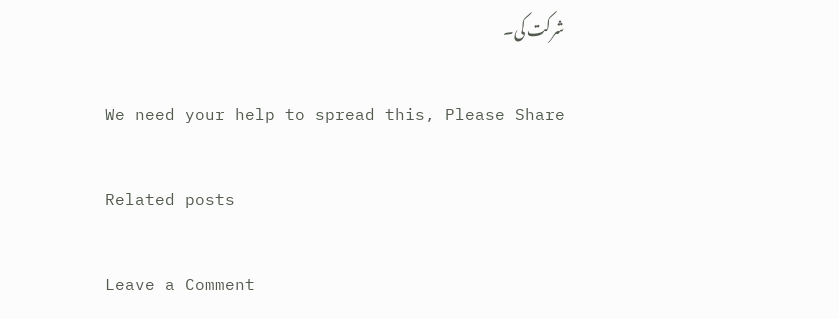شرکت کی۔

We need your help to spread this, Please Share

Related posts

Leave a Comment